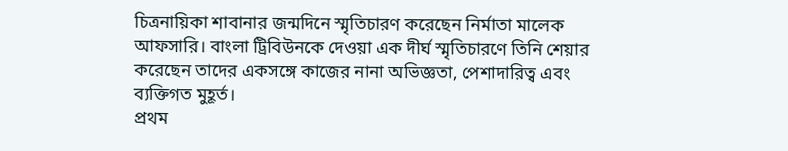চিত্রনায়িকা শাবানার জন্মদিনে স্মৃতিচারণ করেছেন নির্মাতা মালেক আফসারি। বাংলা ট্রিবিউনকে দেওয়া এক দীর্ঘ স্মৃতিচারণে তিনি শেয়ার করেছেন তাদের একসঙ্গে কাজের নানা অভিজ্ঞতা, পেশাদারিত্ব এবং ব্যক্তিগত মুহূর্ত।
প্রথম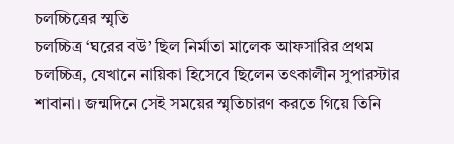চলচ্চিত্রের স্মৃতি
চলচ্চিত্র ‘ঘরের বউ’ ছিল নির্মাতা মালেক আফসারির প্রথম চলচ্চিত্র, যেখানে নায়িকা হিসেবে ছিলেন তৎকালীন সুপারস্টার শাবানা। জন্মদিনে সেই সময়ের স্মৃতিচারণ করতে গিয়ে তিনি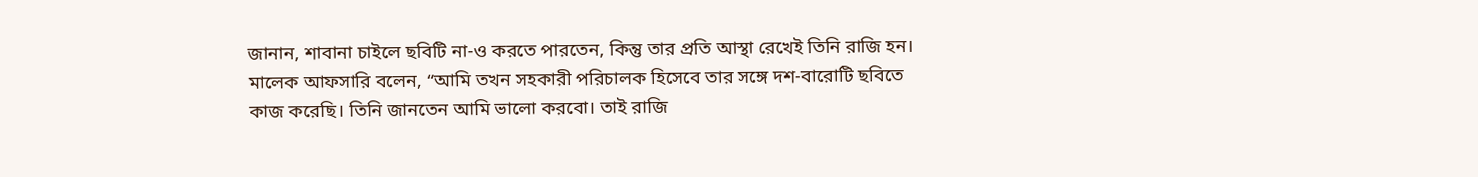জানান, শাবানা চাইলে ছবিটি না-ও করতে পারতেন, কিন্তু তার প্রতি আস্থা রেখেই তিনি রাজি হন। মালেক আফসারি বলেন, “আমি তখন সহকারী পরিচালক হিসেবে তার সঙ্গে দশ-বারোটি ছবিতে কাজ করেছি। তিনি জানতেন আমি ভালো করবো। তাই রাজি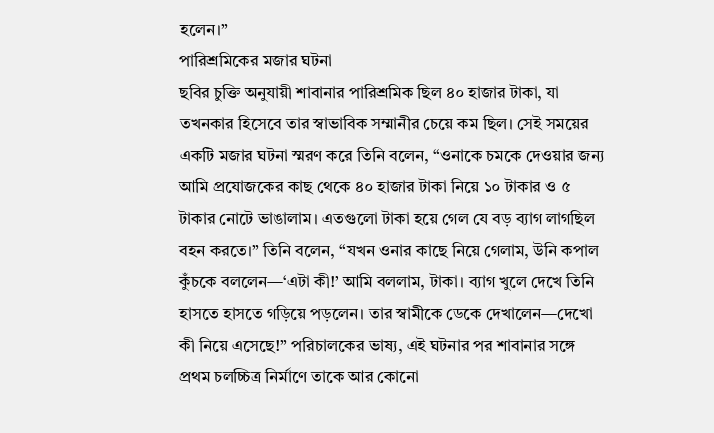হলেন।”
পারিশ্রমিকের মজার ঘটনা
ছবির চুক্তি অনুযায়ী শাবানার পারিশ্রমিক ছিল ৪০ হাজার টাকা, যা তখনকার হিসেবে তার স্বাভাবিক সম্মানীর চেয়ে কম ছিল। সেই সময়ের একটি মজার ঘটনা স্মরণ করে তিনি বলেন, “ওনাকে চমকে দেওয়ার জন্য আমি প্রযোজকের কাছ থেকে ৪০ হাজার টাকা নিয়ে ১০ টাকার ও ৫ টাকার নোটে ভাঙালাম। এতগুলো টাকা হয়ে গেল যে বড় ব্যাগ লাগছিল বহন করতে।” তিনি বলেন, “যখন ওনার কাছে নিয়ে গেলাম, উনি কপাল কুঁচকে বললেন—‘এটা কী!’ আমি বললাম, টাকা। ব্যাগ খুলে দেখে তিনি হাসতে হাসতে গড়িয়ে পড়লেন। তার স্বামীকে ডেকে দেখালেন—দেখো কী নিয়ে এসেছে!” পরিচালকের ভাষ্য, এই ঘটনার পর শাবানার সঙ্গে প্রথম চলচ্চিত্র নির্মাণে তাকে আর কোনো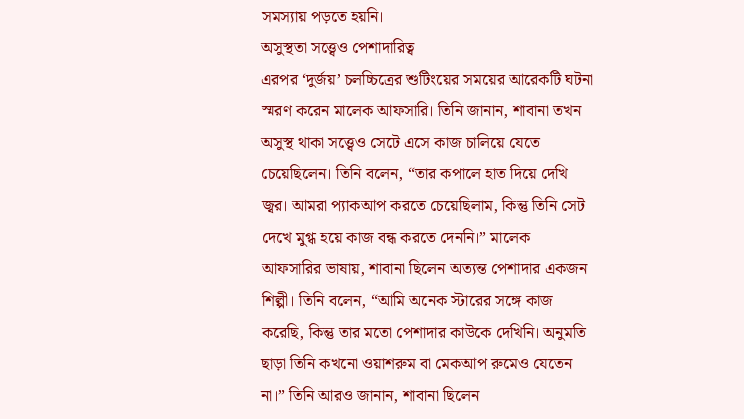সমস্যায় পড়তে হয়নি।
অসুস্থতা সত্ত্বেও পেশাদারিত্ব
এরপর ‘দুর্জয়’ চলচ্চিত্রের শুটিংয়ের সময়ের আরেকটি ঘটনা স্মরণ করেন মালেক আফসারি। তিনি জানান, শাবানা তখন অসুস্থ থাকা সত্ত্বেও সেটে এসে কাজ চালিয়ে যেতে চেয়েছিলেন। তিনি বলেন, “তার কপালে হাত দিয়ে দেখি জ্বর। আমরা প্যাকআপ করতে চেয়েছিলাম, কিন্তু তিনি সেট দেখে মুগ্ধ হয়ে কাজ বন্ধ করতে দেননি।” মালেক আফসারির ভাষায়, শাবানা ছিলেন অত্যন্ত পেশাদার একজন শিল্পী। তিনি বলেন, “আমি অনেক স্টারের সঙ্গে কাজ করেছি, কিন্তু তার মতো পেশাদার কাউকে দেখিনি। অনুমতি ছাড়া তিনি কখনো ওয়াশরুম বা মেকআপ রুমেও যেতেন না।” তিনি আরও জানান, শাবানা ছিলেন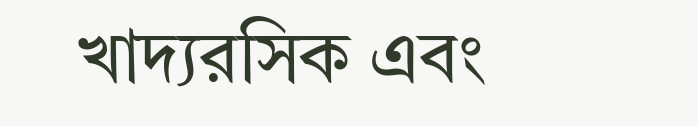খাদ্যরসিক এবং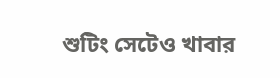শুটিং সেটেও খাবার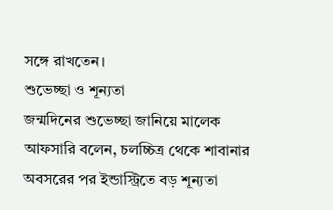সঙ্গে রাখতেন।
শুভেচ্ছা ও শূন্যতা
জন্মদিনের শুভেচ্ছা জানিয়ে মালেক আফসারি বলেন, চলচ্চিত্র থেকে শাবানার অবসরের পর ইন্ডাস্ট্রিতে বড় শূন্যতা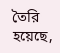তৈরি হয়েছে,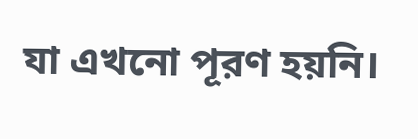যা এখনো পূরণ হয়নি।